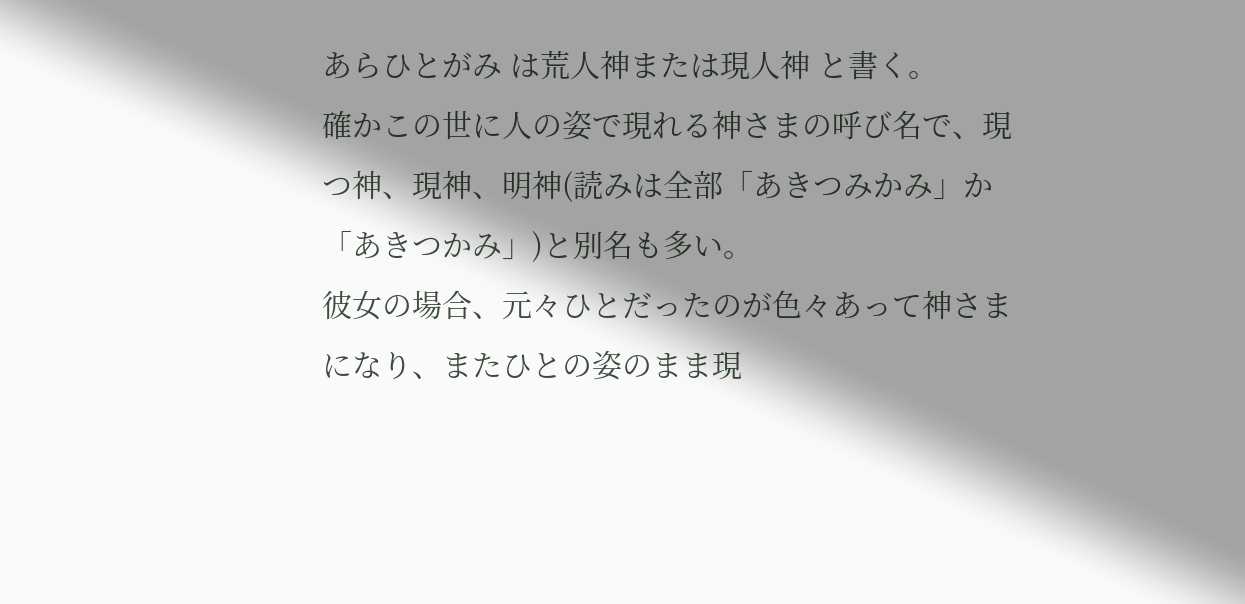あらひとがみ は荒人神または現人神 と書く。
確かこの世に人の姿で現れる神さまの呼び名で、現つ神、現神、明神(読みは全部「あきつみかみ」か「あきつかみ」)と別名も多い。
彼女の場合、元々ひとだったのが色々あって神さまになり、またひとの姿のまま現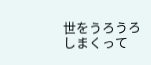世をうろうろしまくって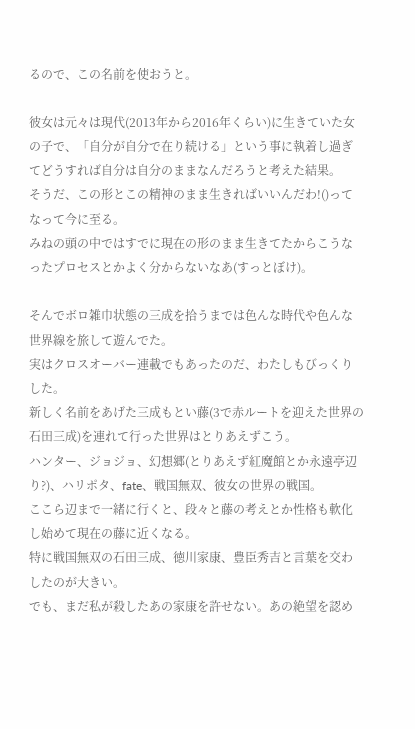るので、この名前を使おうと。

彼女は元々は現代(2013年から2016年くらい)に生きていた女の子で、「自分が自分で在り続ける」という事に執着し過ぎてどうすれば自分は自分のままなんだろうと考えた結果。
そうだ、この形とこの精神のまま生きればいいんだわ!()ってなって今に至る。
みねの頭の中ではすでに現在の形のまま生きてたからこうなったプロセスとかよく分からないなあ(すっとぼけ)。

そんでボロ雑巾状態の三成を拾うまでは色んな時代や色んな世界線を旅して遊んでた。
実はクロスオーバー連載でもあったのだ、わたしもびっくりした。
新しく名前をあげた三成もとい藤(3で赤ルートを迎えた世界の石田三成)を連れて行った世界はとりあえずこう。
ハンター、ジョジョ、幻想郷(とりあえず紅魔館とか永遠亭辺り?)、ハリポタ、fate、戦国無双、彼女の世界の戦国。
ここら辺まで一緒に行くと、段々と藤の考えとか性格も軟化し始めて現在の藤に近くなる。
特に戦国無双の石田三成、徳川家康、豊臣秀吉と言葉を交わしたのが大きい。
でも、まだ私が殺したあの家康を許せない。あの絶望を認め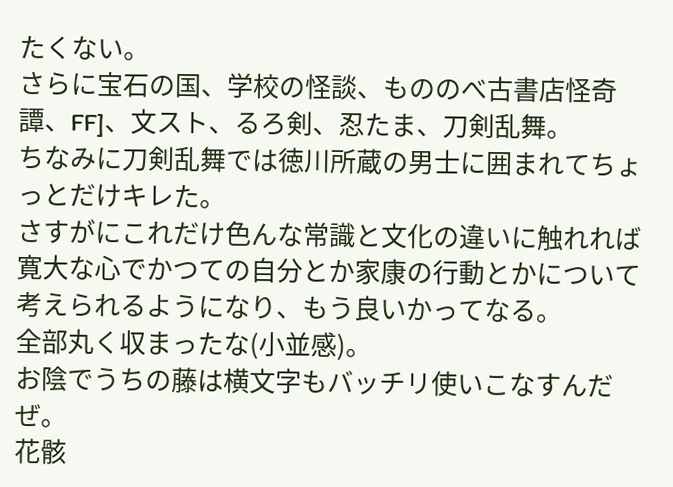たくない。
さらに宝石の国、学校の怪談、もののべ古書店怪奇譚、FF]、文スト、るろ剣、忍たま、刀剣乱舞。
ちなみに刀剣乱舞では徳川所蔵の男士に囲まれてちょっとだけキレた。
さすがにこれだけ色んな常識と文化の違いに触れれば寛大な心でかつての自分とか家康の行動とかについて考えられるようになり、もう良いかってなる。
全部丸く収まったな(小並感)。
お陰でうちの藤は横文字もバッチリ使いこなすんだぜ。
花骸